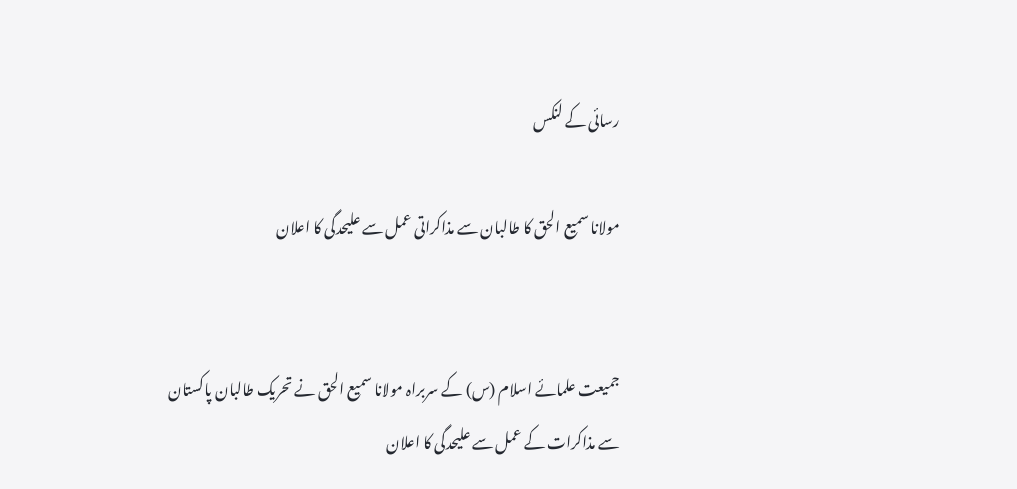رسائی کے لنکس

مولانا سمیع الحق کا طالبان سے مذاکراتی عمل سے علیحدگی کا اعلان


جمیعت علمائے اسلام (س) کے سربراہ مولانا سمیع الحق نے تحریک طالبان پاکستان سے مذاکرات کے عمل سے علیحدگی کا اعلان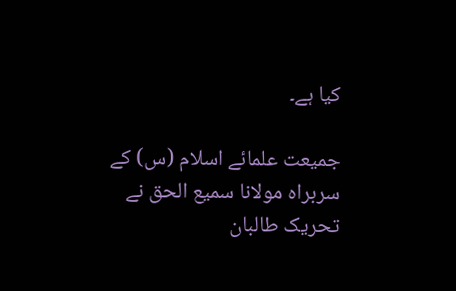کیا ہے۔

جمیعت علمائے اسلام (س) کے سربراہ مولانا سمیع الحق نے تحریک طالبان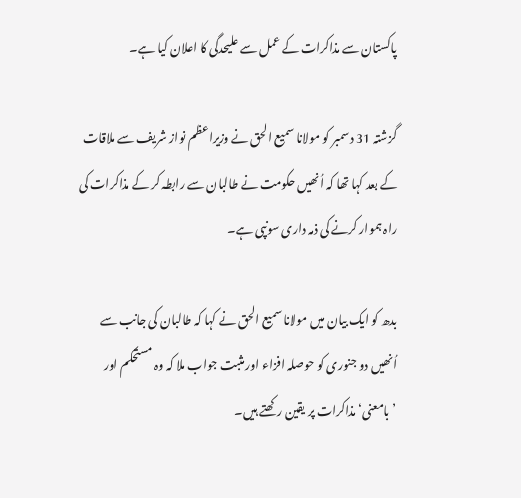پاکستان سے مذاکرات کے عمل سے علیحدگی کا اعلان کیا ہے۔

گزشتہ 31 دسمبر کو مولانا سمیع الحق نے وزیراعظم نواز شریف سے ملاقات کے بعد کہا تھا کہ اُنھیں حکومت نے طالبان سے رابطہ کر کے مذاکرات کی راہ ہموار کرنے کی ذمہ داری سونپی ہے۔

بدھ کو ایک بیان میں مولانا سمیع الحق نے کہا کہ طالبان کی جانب سے اُنھیں دو جنوری کو حوصلہ افزاء اور مثبت جواب ملا کہ وہ مستحکم اور ’بامعنی‘ مذاکرات پر یقین رکھتے ہیں۔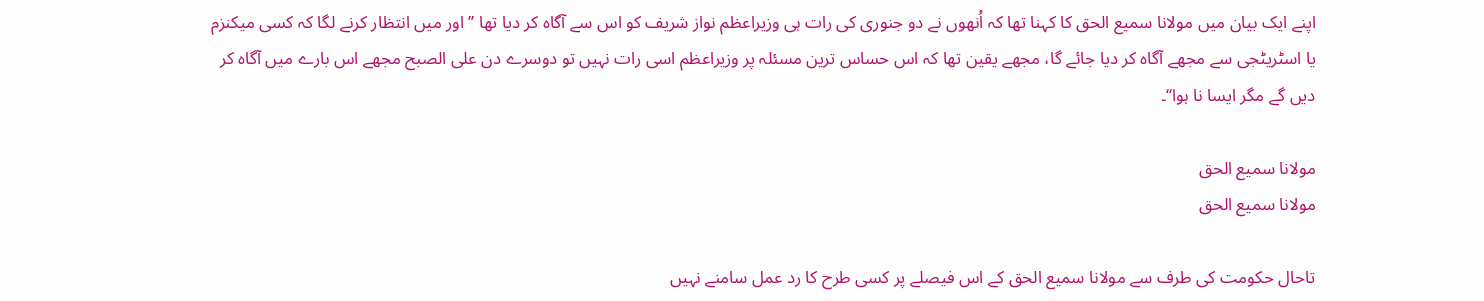اپنے ایک بیان میں مولانا سمیع الحق کا کہنا تھا کہ اُنھوں نے دو جنوری کی رات ہی وزیراعظم نواز شریف کو اس سے آگاہ کر دیا تھا ’’ اور میں انتظار کرنے لگا کہ کسی میکنزم یا اسٹریٹجی سے مجھے آگاہ کر دیا جائے گا، مجھے یقین تھا کہ اس حساس ترین مسئلہ پر وزیراعظم اسی رات نہیں تو دوسرے دن علی الصبح مجھے اس بارے میں آگاہ کر دیں گے مگر ایسا نا ہوا‘‘۔

مولانا سمیع الحق
مولانا سمیع الحق

تاحال حکومت کی طرف سے مولانا سمیع الحق کے اس فیصلے پر کسی طرح کا رد عمل سامنے نہیں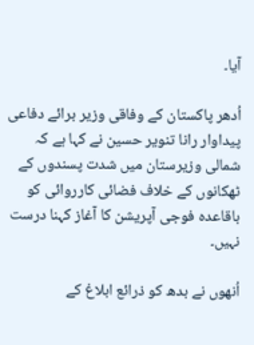آیا۔

اُدھر پاکستان کے وفاقی وزیر برائے دفاعی پیداوار رانا تنویر حسین نے کہا ہے کہ شمالی وزیرستان میں شدت پسندوں کے ٹھکانوں کے خلاف فضائی کارروائی کو باقاعدہ فوجی آپریشن کا آغاز کہنا درست نہیں۔

اُنھوں نے بدھ کو ذرائع ابلاغ کے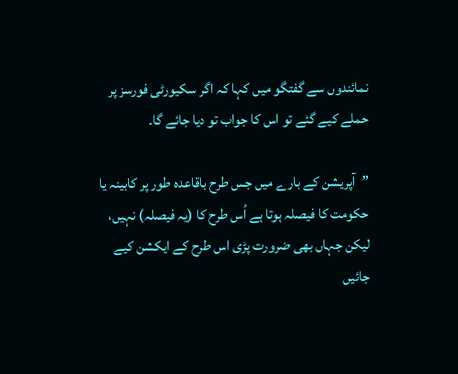نمائندوں سے گفتگو میں کہا کہ اگر سکیورٹی فورسز پر حملے کیے گئے تو اس کا جواب تو دیا جائے گا۔

’’آپریشن کے بارے میں جس طرح باقاعدہ طور پر کابینہ یا حکومت کا فیصلہ ہوتا ہے اُس طرح کا (یہ فیصلہ) نہیں، لیکن جہاں بھی ضرورت پڑی اس طرح کے ایکشن کیے جائیں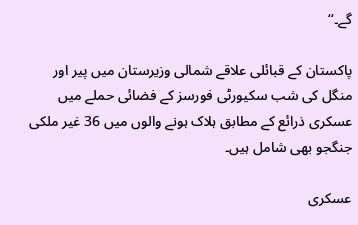گے۔‘‘

پاکستان کے قبائلی علاقے شمالی وزیرستان میں پیر اور منگل کی شب سکیورٹی فورسز کے فضائی حملے میں عسکری ذرائع کے مطابق ہلاک ہونے والوں میں 36 غیر ملکی جنگجو بھی شامل ہیں۔

عسکری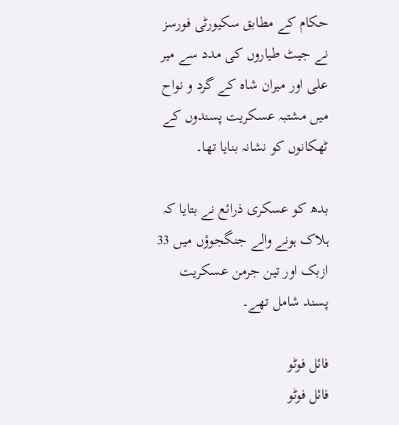حکام کے مطابق سکیورٹی فورسز نے جیٹ طیاروں کی مدد سے میر علی اور میران شاہ کے گرد و نواح میں مشتبہ عسکریت پسندوں کے ٹھکانوں کو نشانہ بنایا تھا۔

بدھ کو عسکری ذرائع نے بتایا کہ ہلاک ہونے والے جنگجوؤں میں 33 ازبک اور تین جرمن عسکریت پسند شامل تھے۔

فائل فوٹو
فائل فوٹو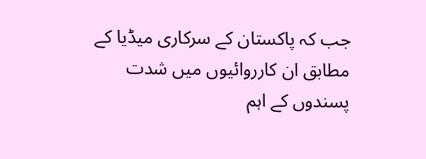جب کہ پاکستان کے سرکاری میڈیا کے مطابق ان کارروائیوں میں شدت پسندوں کے اہم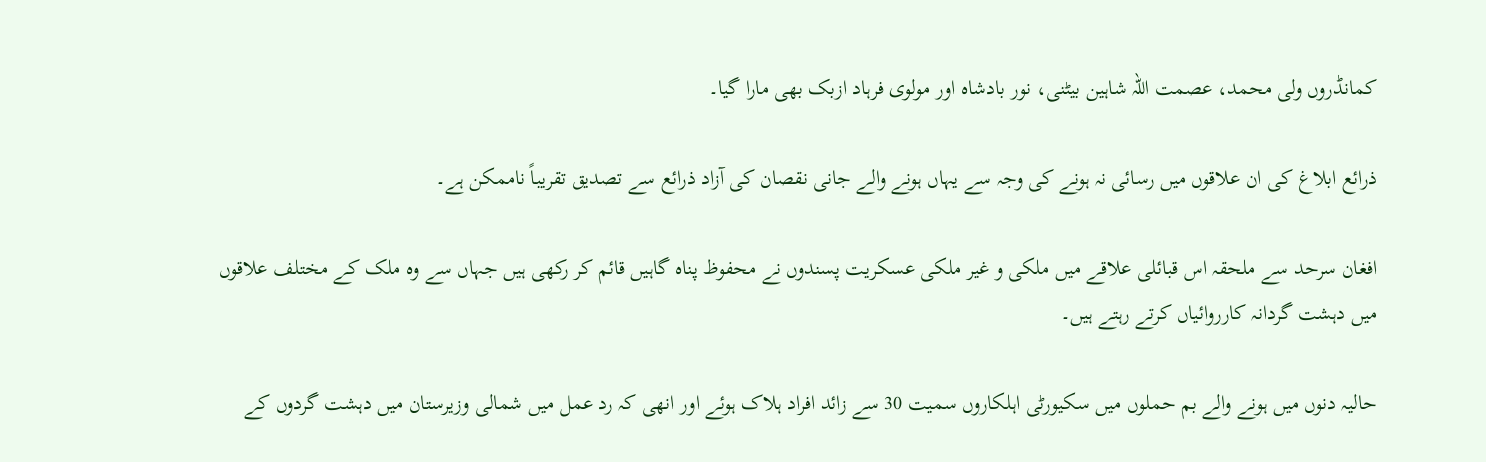کمانڈروں ولی محمد، عصمت اللہ شاہین بیٹنی، نور بادشاہ اور مولوی فرہاد ازبک بھی مارا گیا۔

ذرائع ابلاغ کی ان علاقوں میں رسائی نہ ہونے کی وجہ سے یہاں ہونے والے جانی نقصان کی آزاد ذرائع سے تصدیق تقریباً ناممکن ہے۔

افغان سرحد سے ملحقہ اس قبائلی علاقے میں ملکی و غیر ملکی عسکریت پسندوں نے محفوظ پناہ گاہیں قائم کر رکھی ہیں جہاں سے وہ ملک کے مختلف علاقوں میں دہشت گردانہ کارروائیاں کرتے رہتے ہیں۔

حالیہ دنوں میں ہونے والے بم حملوں میں سکیورٹی اہلکاروں سمیت 30 سے زائد افراد ہلاک ہوئے اور انھی کہ رد عمل میں شمالی وزیرستان میں دہشت گردوں کے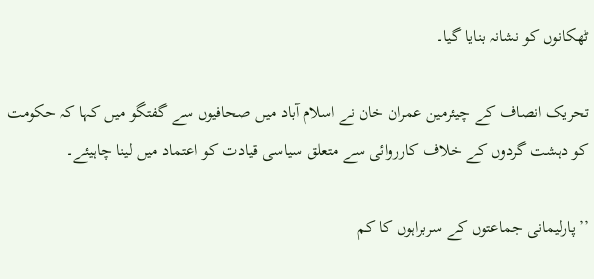ٹھکانوں کو نشانہ بنایا گیا۔

تحریک انصاف کے چیئرمین عمران خان نے اسلام آباد میں صحافیوں سے گفتگو میں کہا کہ حکومت کو دہشت گردوں کے خلاف کارروائی سے متعلق سیاسی قیادت کو اعتماد میں لینا چاہیئے۔

’’پارلیمانی جماعتوں کے سربراہوں کا کم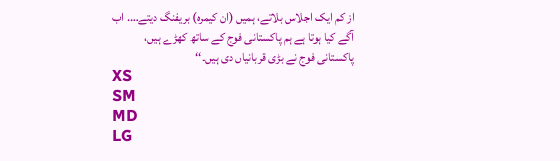از کم ایک اجلاس بلاتے، ہمیں (ان کیمرہ) بریفنگ دیتے…. اب آگے کیا ہوتا ہے ہم پاکستانی فوج کے ساتھ کھڑے ہیں، پاکستانی فوج نے بڑی قربانیاں دی ہیں۔‘‘
XS
SM
MD
LG